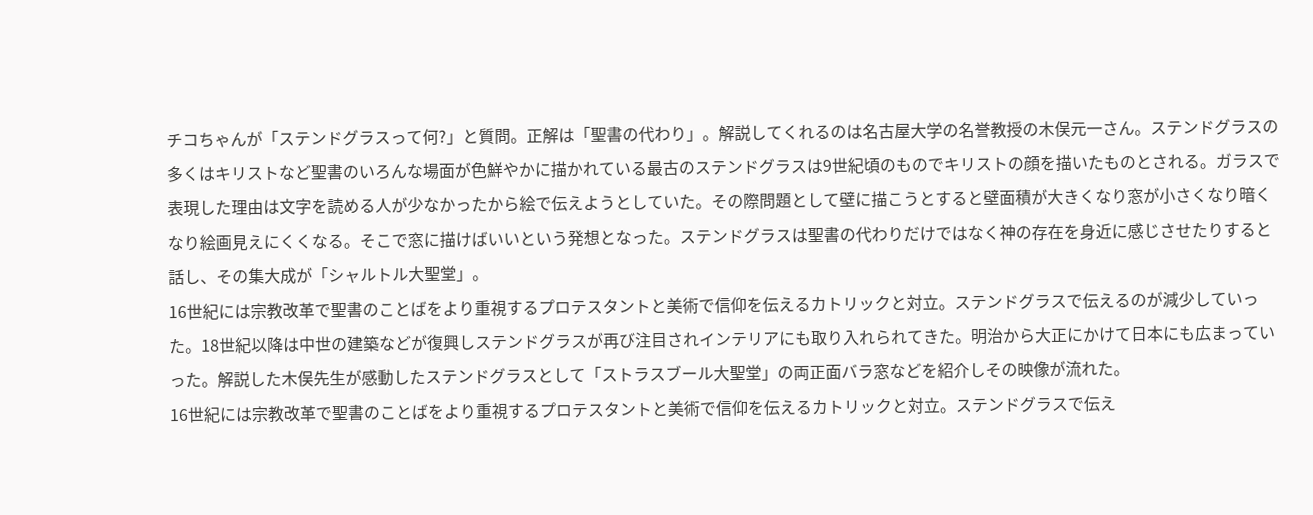チコちゃんが「ステンドグラスって何?」と質問。正解は「聖書の代わり」。解説してくれるのは名古屋大学の名誉教授の木俣元一さん。ステンドグラスの多くはキリストなど聖書のいろんな場面が色鮮やかに描かれている最古のステンドグラスは9世紀頃のものでキリストの顔を描いたものとされる。ガラスで表現した理由は文字を読める人が少なかったから絵で伝えようとしていた。その際問題として壁に描こうとすると壁面積が大きくなり窓が小さくなり暗くなり絵画見えにくくなる。そこで窓に描けばいいという発想となった。ステンドグラスは聖書の代わりだけではなく神の存在を身近に感じさせたりすると話し、その集大成が「シャルトル大聖堂」。
16世紀には宗教改革で聖書のことばをより重視するプロテスタントと美術で信仰を伝えるカトリックと対立。ステンドグラスで伝えるのが減少していった。18世紀以降は中世の建築などが復興しステンドグラスが再び注目されインテリアにも取り入れられてきた。明治から大正にかけて日本にも広まっていった。解説した木俣先生が感動したステンドグラスとして「ストラスブール大聖堂」の両正面バラ窓などを紹介しその映像が流れた。
16世紀には宗教改革で聖書のことばをより重視するプロテスタントと美術で信仰を伝えるカトリックと対立。ステンドグラスで伝え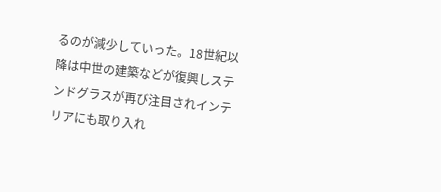るのが減少していった。18世紀以降は中世の建築などが復興しステンドグラスが再び注目されインテリアにも取り入れ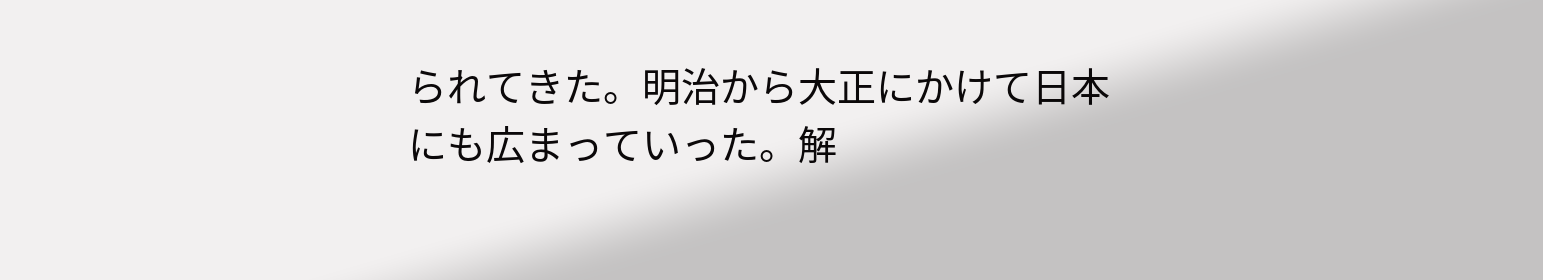られてきた。明治から大正にかけて日本にも広まっていった。解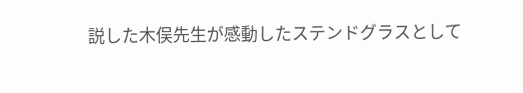説した木俣先生が感動したステンドグラスとして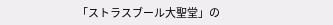「ストラスブール大聖堂」の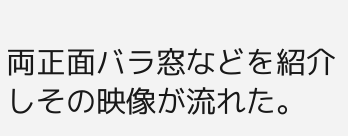両正面バラ窓などを紹介しその映像が流れた。